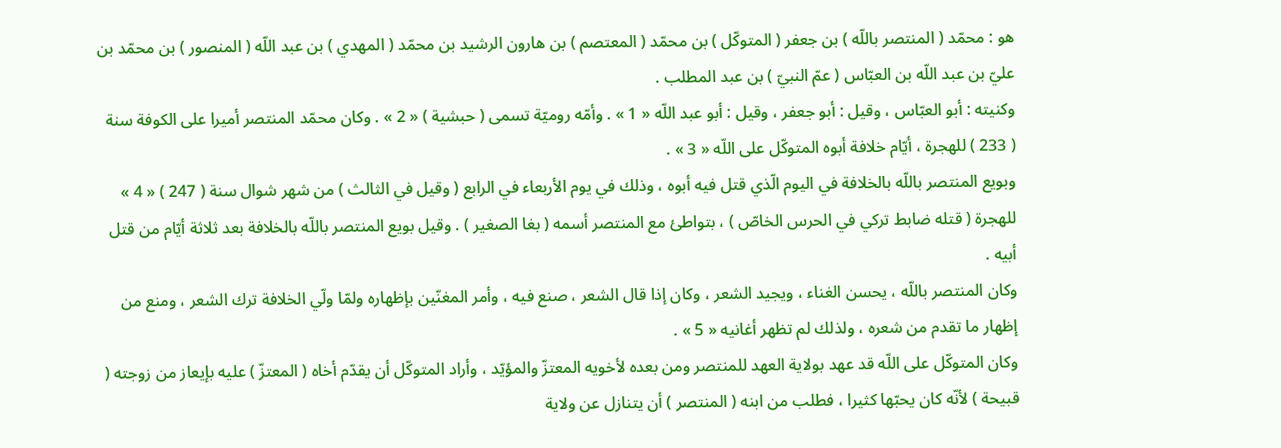هو : محمّد ( المنتصر باللّه ) بن جعفر ( المتوكّل ) بن محمّد ( المعتصم ) بن هارون الرشيد بن محمّد ( المهدي ) بن عبد اللّه ( المنصور ) بن محمّد بن عليّ بن عبد اللّه بن العبّاس ( عمّ النبيّ ) بن عبد المطلب .
وكنيته : أبو العبّاس ، وقيل : أبو جعفر ، وقيل : أبو عبد اللّه « 1 » . وأمّه روميّة تسمى ( حبشية ) « 2 » . وكان محمّد المنتصر أميرا على الكوفة سنة ( 233 ) للهجرة ، أيّام خلافة أبوه المتوكّل على اللّه « 3 » .
وبويع المنتصر باللّه بالخلافة في اليوم الّذي قتل فيه أبوه ، وذلك في يوم الأربعاء في الرابع ( وقيل في الثالث ) من شهر شوال سنة ( 247 ) « 4 » للهجرة ( قتله ضابط تركي في الحرس الخاصّ ) ، بتواطئ مع المنتصر أسمه ( بغا الصغير ) . وقيل بويع المنتصر باللّه بالخلافة بعد ثلاثة أيّام من قتل أبيه .
وكان المنتصر باللّه ، يحسن الغناء ، ويجيد الشعر ، وكان إذا قال الشعر ، صنع فيه ، وأمر المغنّين بإظهاره ولمّا ولّي الخلافة ترك الشعر ، ومنع من إظهار ما تقدم من شعره ، ولذلك لم تظهر أغانيه « 5 » .
وكان المتوكّل على اللّه قد عهد بولاية العهد للمنتصر ومن بعده لأخويه المعتزّ والمؤيّد ، وأراد المتوكّل أن يقدّم أخاه ( المعتزّ ) عليه بإيعاز من زوجته ( قبيحة ) لأنّه كان يحبّها كثيرا ، فطلب من ابنه ( المنتصر ) أن يتنازل عن ولاية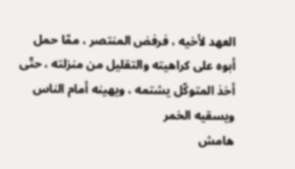العهد لأخيه ، فرفض المنتصر ، ممّا حمل أبوه على كراهيته والتقليل من منزلته ، حتّى أخذ المتوكّل يشتمه ، ويهينه أمام الناس ويسقيه الخمر
هامش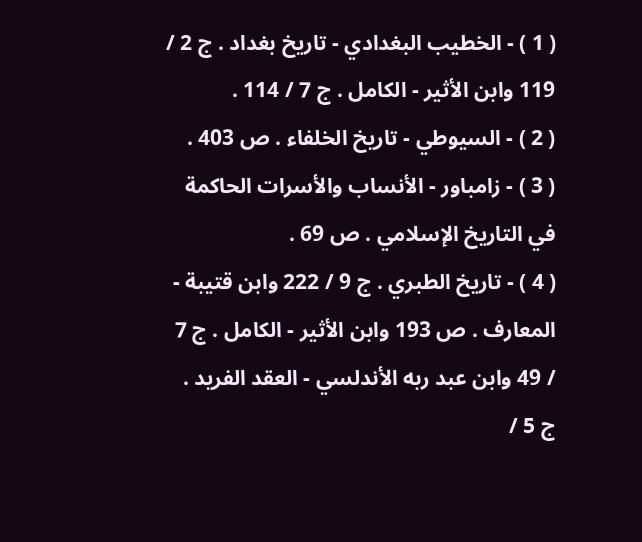( 1 ) - الخطيب البغدادي - تاريخ بغداد . ج 2 / 119 وابن الأثير - الكامل . ج 7 / 114 .
( 2 ) - السيوطي - تاريخ الخلفاء . ص 403 .
( 3 ) - زامباور - الأنساب والأسرات الحاكمة في التاريخ الإسلامي . ص 69 .
( 4 ) - تاريخ الطبري . ج 9 / 222 وابن قتيبة - المعارف . ص 193 وابن الأثير - الكامل . ج 7 / 49 وابن عبد ربه الأندلسي - العقد الفريد . ج 5 /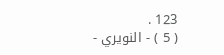123 .
( 5 ) - النويري -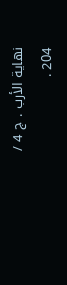نهاية الأرب . ج 4 / 204 .